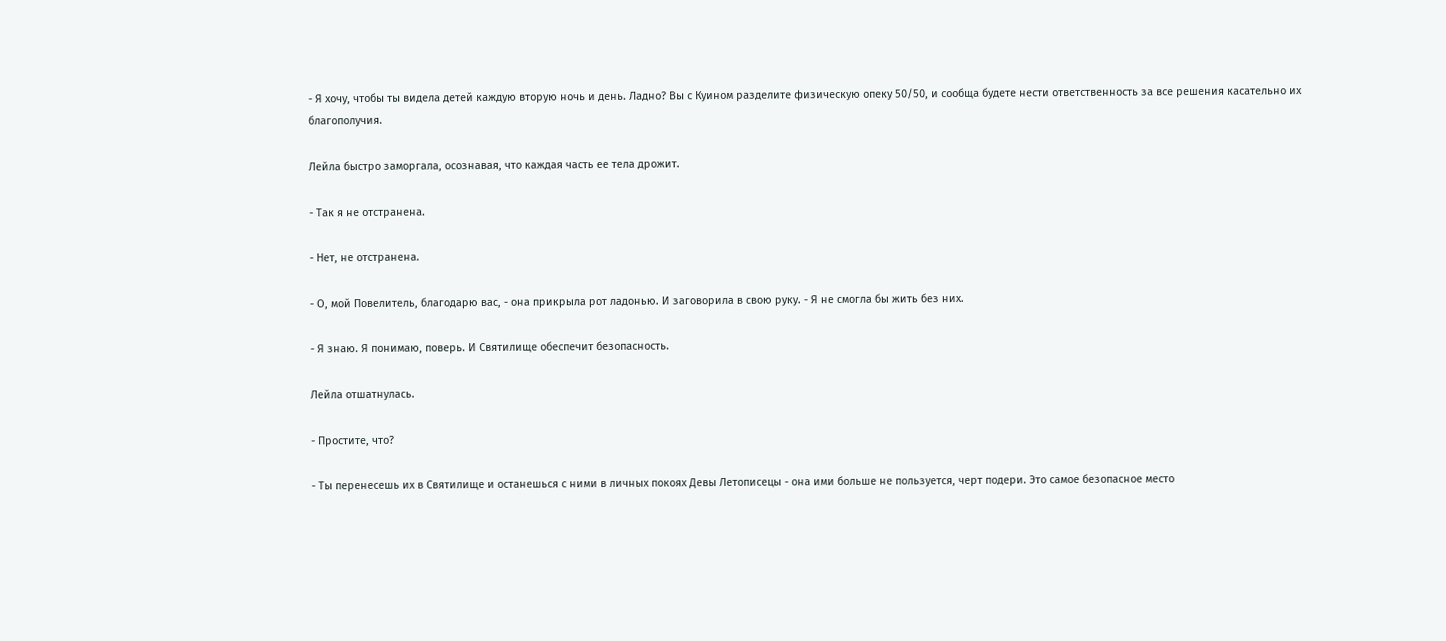- Я хочу, чтобы ты видела детей каждую вторую ночь и день. Ладно? Вы с Куином разделите физическую опеку 50/50, и сообща будете нести ответственность за все решения касательно их благополучия.

Лейла быстро заморгала, осознавая, что каждая часть ее тела дрожит.

- Так я не отстранена.

- Нет, не отстранена.

- О, мой Повелитель, благодарю вас, - она прикрыла рот ладонью. И заговорила в свою руку. - Я не смогла бы жить без них.

- Я знаю. Я понимаю, поверь. И Святилище обеспечит безопасность.

Лейла отшатнулась.

- Простите, что?

- Ты перенесешь их в Святилище и останешься с ними в личных покоях Девы Летописецы - она ими больше не пользуется, черт подери. Это самое безопасное место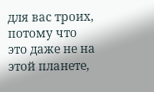для вас троих, потому что это даже не на этой планете,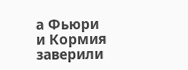а Фьюри и Кормия заверили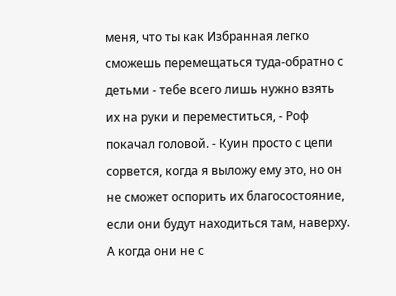меня, что ты как Избранная легко сможешь перемещаться туда-обратно с детьми - тебе всего лишь нужно взять их на руки и переместиться, - Роф покачал головой. - Куин просто с цепи сорвется, когда я выложу ему это, но он не сможет оспорить их благосостояние, если они будут находиться там, наверху. А когда они не с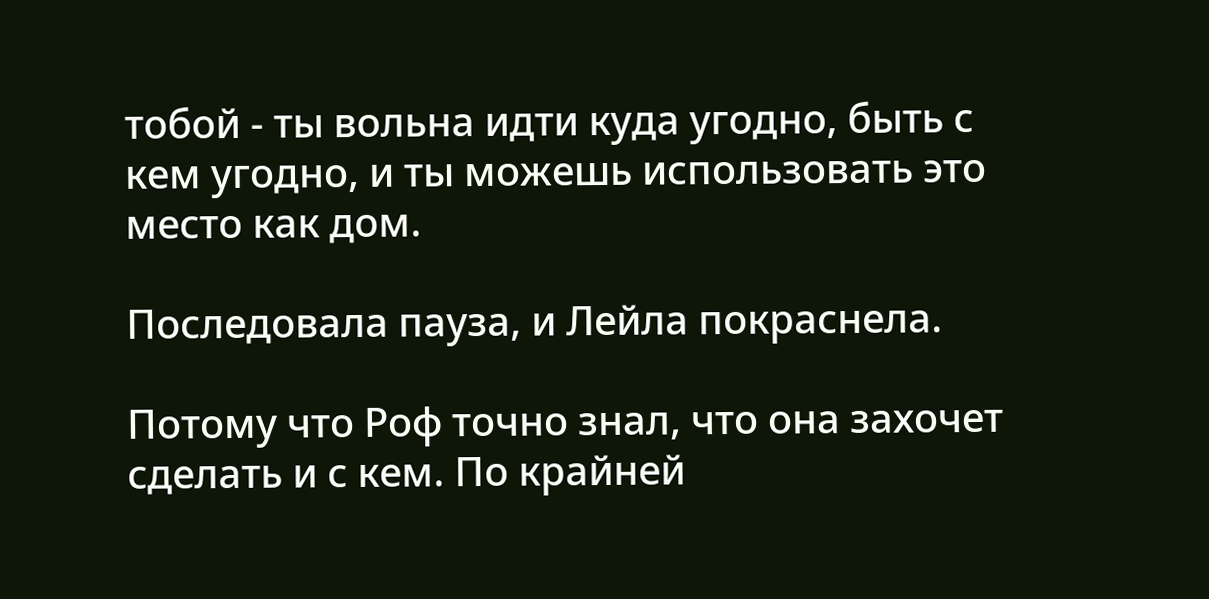тобой - ты вольна идти куда угодно, быть с кем угодно, и ты можешь использовать это место как дом.

Последовала пауза, и Лейла покраснела.

Потому что Роф точно знал, что она захочет сделать и с кем. По крайней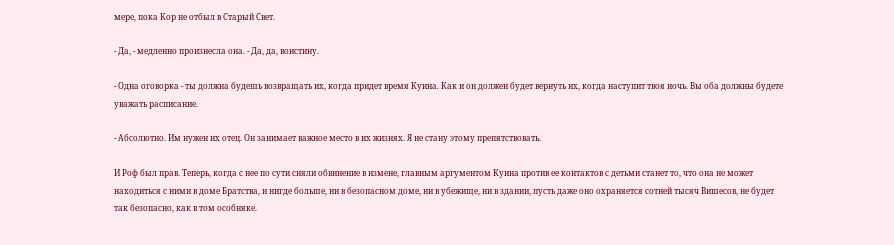мере, пока Кор не отбыл в Старый Свет.

- Да, - медленно произнесла она. - Да, да, воистину.

- Одна оговорка - ты должна будешь возвращать их, когда придет время Куина. Как и он должен будет вернуть их, когда наступит твоя ночь. Вы оба должны будете уважать расписание.

- Абсолютно. Им нужен их отец. Он занимает важное место в их жизнях. Я не стану этому препятствовать.

И Роф был прав. Теперь, когда с нее по сути сняли обвинение в измене, главным аргументом Куина против ее контактов с детьми станет то, что она не может находиться с ними в доме Братства, и нигде больше, ни в безопасном доме, ни в убежище, ни в здании, пусть даже оно охраняется сотней тысяч Вишесов, не будет так безопасно, как в том особняке.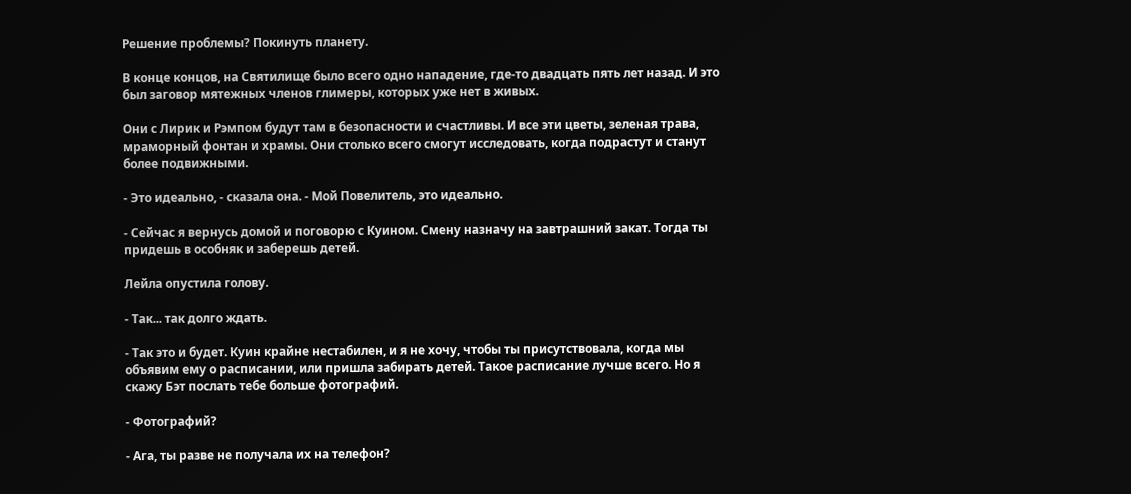Решение проблемы? Покинуть планету.

В конце концов, на Святилище было всего одно нападение, где-то двадцать пять лет назад. И это был заговор мятежных членов глимеры, которых уже нет в живых.

Они с Лирик и Рэмпом будут там в безопасности и счастливы. И все эти цветы, зеленая трава, мраморный фонтан и храмы. Они столько всего смогут исследовать, когда подрастут и станут более подвижными.

- Это идеально, - сказала она. - Мой Повелитель, это идеально.

- Сейчас я вернусь домой и поговорю с Куином. Смену назначу на завтрашний закат. Тогда ты придешь в особняк и заберешь детей.

Лейла опустила голову.

- Так... так долго ждать.

- Так это и будет. Куин крайне нестабилен, и я не хочу, чтобы ты присутствовала, когда мы объявим ему о расписании, или пришла забирать детей. Такое расписание лучше всего. Но я скажу Бэт послать тебе больше фотографий.

- Фотографий?

- Ага, ты разве не получала их на телефон?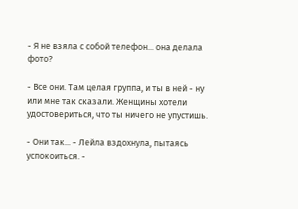- Я не взяла с собой телефон... она делала фото?

- Все они. Там целая группа, и ты в ней - ну или мне так сказали. Женщины хотели удостовериться, что ты ничего не упустишь.

- Они так... - Лейла вздохнула, пытаясь успокоиться. -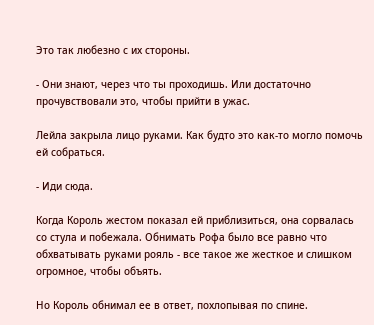Это так любезно с их стороны.

- Они знают, через что ты проходишь. Или достаточно прочувствовали это, чтобы прийти в ужас.

Лейла закрыла лицо руками. Как будто это как-то могло помочь ей собраться.

- Иди сюда.

Когда Король жестом показал ей приблизиться, она сорвалась со стула и побежала. Обнимать Рофа было все равно что обхватывать руками рояль - все такое же жесткое и слишком огромное, чтобы объять.

Но Король обнимал ее в ответ, похлопывая по спине.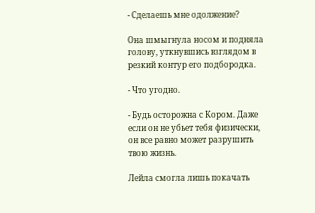- Сделаешь мне одолжение?

Она шмыгнула носом и подняла голову, уткнувшись взглядом в резкий контур его подбородка.

- Что угодно.

- Будь осторожна с Кором. Даже если он не убьет тебя физически, он все равно может разрушить твою жизнь.

Лейла смогла лишь покачать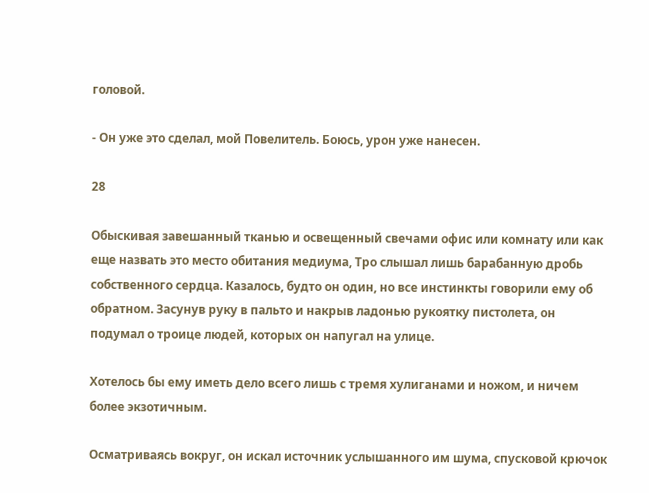головой.

- Он уже это сделал, мой Повелитель. Боюсь, урон уже нанесен.

28

Обыскивая завешанный тканью и освещенный свечами офис или комнату или как еще назвать это место обитания медиума, Тро слышал лишь барабанную дробь собственного сердца. Казалось, будто он один, но все инстинкты говорили ему об обратном. Засунув руку в пальто и накрыв ладонью рукоятку пистолета, он подумал о троице людей, которых он напугал на улице.

Хотелось бы ему иметь дело всего лишь с тремя хулиганами и ножом, и ничем более экзотичным.

Осматриваясь вокруг, он искал источник услышанного им шума, спусковой крючок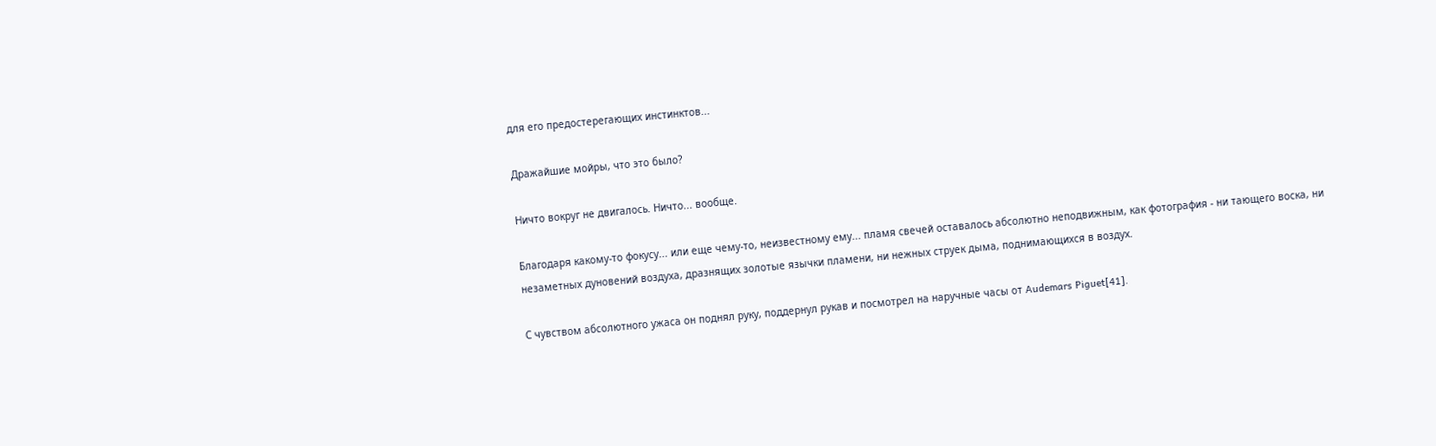для его предостерегающих инстинктов...

Дражайшие мойры, что это было?

Ничто вокруг не двигалось. Ничто... вообще.

Благодаря какому-то фокусу... или еще чему-то, неизвестному ему... пламя свечей оставалось абсолютно неподвижным, как фотография - ни тающего воска, ни незаметных дуновений воздуха, дразнящих золотые язычки пламени, ни нежных струек дыма, поднимающихся в воздух.

С чувством абсолютного ужаса он поднял руку, поддернул рукав и посмотрел на наручные часы от Audemars Piguet[41].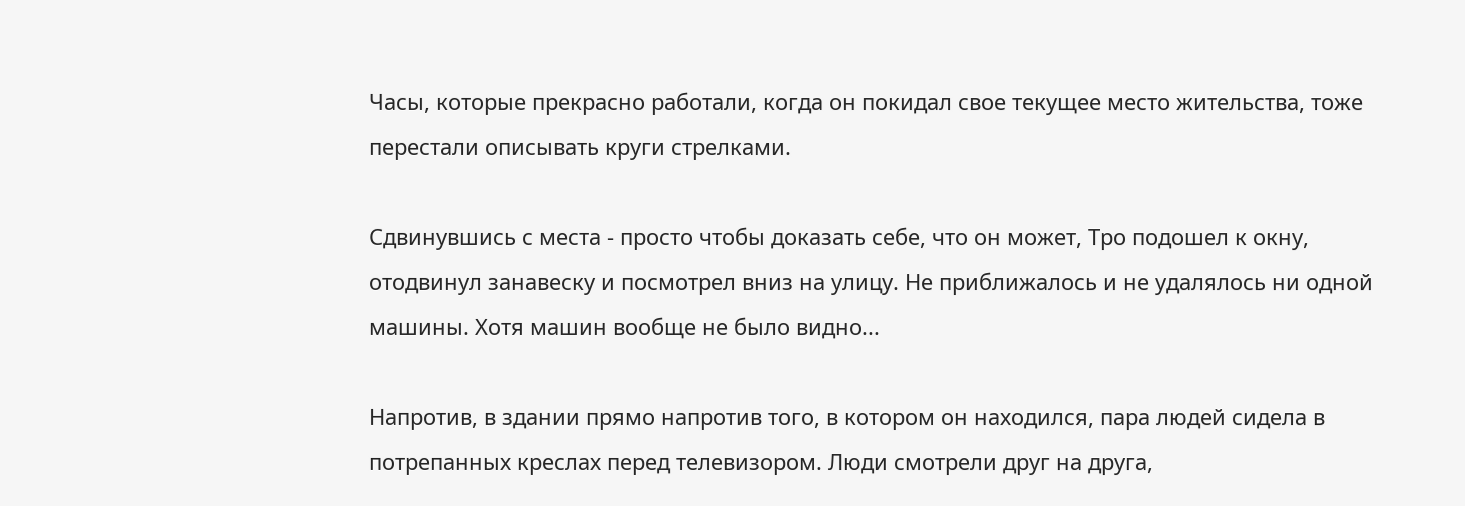Часы, которые прекрасно работали, когда он покидал свое текущее место жительства, тоже перестали описывать круги стрелками.

Сдвинувшись с места - просто чтобы доказать себе, что он может, Тро подошел к окну, отодвинул занавеску и посмотрел вниз на улицу. Не приближалось и не удалялось ни одной машины. Хотя машин вообще не было видно...

Напротив, в здании прямо напротив того, в котором он находился, пара людей сидела в потрепанных креслах перед телевизором. Люди смотрели друг на друга,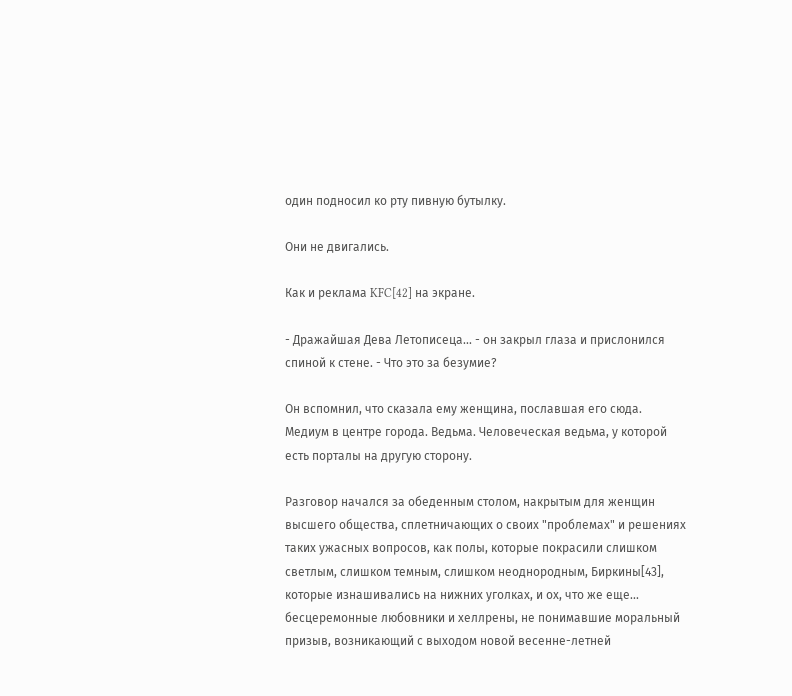один подносил ко рту пивную бутылку.

Они не двигались.

Как и реклама KFC[42] на экране.

- Дражайшая Дева Летописеца... - он закрыл глаза и прислонился спиной к стене. - Что это за безумие?

Он вспомнил, что сказала ему женщина, пославшая его сюда. Медиум в центре города. Ведьма. Человеческая ведьма, у которой есть порталы на другую сторону.

Разговор начался за обеденным столом, накрытым для женщин высшего общества, сплетничающих о своих "проблемах" и решениях таких ужасных вопросов, как полы, которые покрасили слишком светлым, слишком темным, слишком неоднородным, Биркины[43], которые изнашивались на нижних уголках, и ох, что же еще... бесцеремонные любовники и хеллрены, не понимавшие моральный призыв, возникающий с выходом новой весенне-летней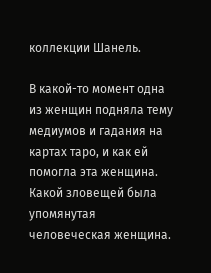коллекции Шанель.

В какой-то момент одна из женщин подняла тему медиумов и гадания на картах таро, и как ей помогла эта женщина. Какой зловещей была упомянутая человеческая женщина.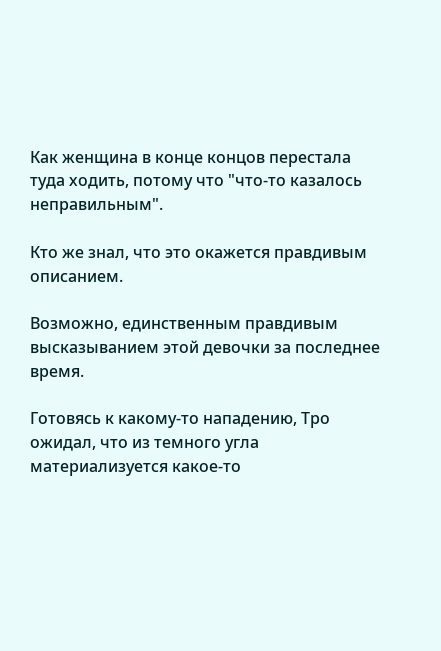Как женщина в конце концов перестала туда ходить, потому что "что-то казалось неправильным".

Кто же знал, что это окажется правдивым описанием.

Возможно, единственным правдивым высказыванием этой девочки за последнее время.

Готовясь к какому-то нападению, Тро ожидал, что из темного угла материализуется какое-то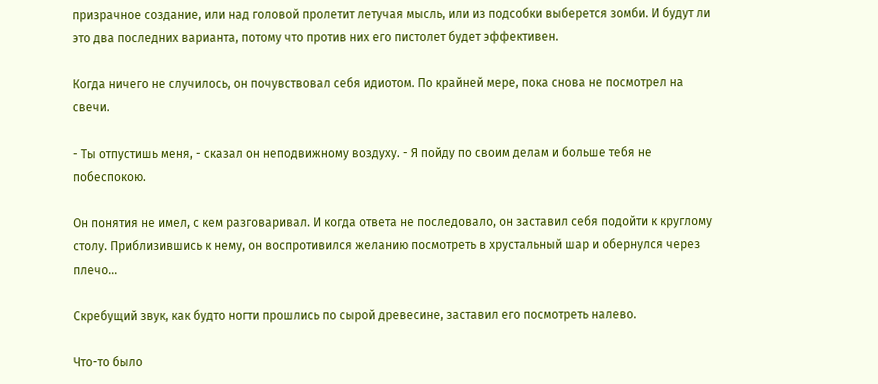призрачное создание, или над головой пролетит летучая мысль, или из подсобки выберется зомби. И будут ли это два последних варианта, потому что против них его пистолет будет эффективен.

Когда ничего не случилось, он почувствовал себя идиотом. По крайней мере, пока снова не посмотрел на свечи.

- Ты отпустишь меня, - сказал он неподвижному воздуху. - Я пойду по своим делам и больше тебя не побеспокою.

Он понятия не имел, с кем разговаривал. И когда ответа не последовало, он заставил себя подойти к круглому столу. Приблизившись к нему, он воспротивился желанию посмотреть в хрустальный шар и обернулся через плечо...

Скребущий звук, как будто ногти прошлись по сырой древесине, заставил его посмотреть налево.

Что-то было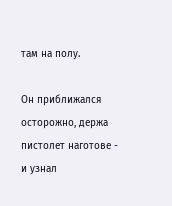там на полу.

Он приближался осторожно, держа пистолет наготове - и узнал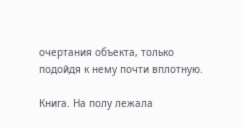очертания объекта, только подойдя к нему почти вплотную.

Книга. На полу лежала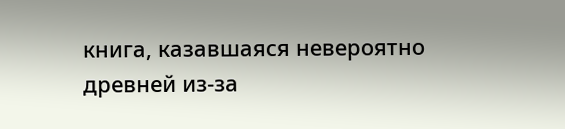книга, казавшаяся невероятно древней из-за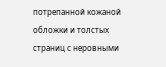потрепанной кожаной обложки и толстых страниц с неровными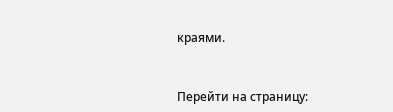краями.


Перейти на страницу: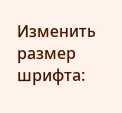Изменить размер шрифта: